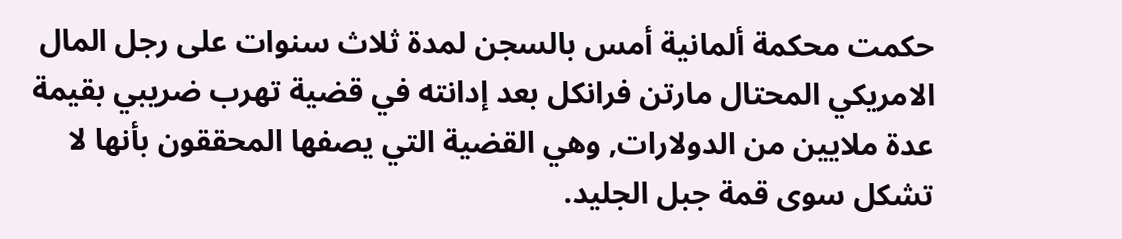حكمت محكمة ألمانية أمس بالسجن لمدة ثلاث سنوات على رجل المال الامريكي المحتال مارتن فرانكل بعد إدانته في قضية تهرب ضريبي بقيمة عدة ملايين من الدولارات, وهي القضية التي يصفها المحققون بأنها لا تشكل سوى قمة جبل الجليد.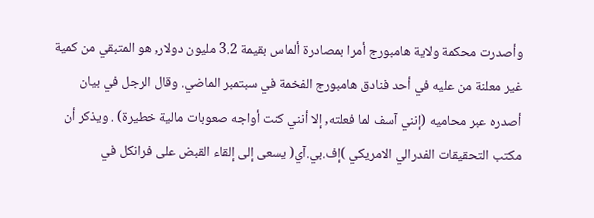وأصدرت محكمة ولاية هامبورج أمرا بمصادرة ألماس بقيمة 3.2 مليون دولار, هو المتبقي من كمية غير معلنة من عليه في أحد فنادق هامبورج الفخمة في سبتمبر الماضي. وقال الرجل في بيان أصدره عبر محاميه (إنني آسف لما فعلته, إلا أنني كنت أواجه صعوبات مالية خطيرة) . ويذكر أن مكتب التحقيقات الفدرالي الامريكي )إف.بي.آي( يسعى إلى إلقاء القبض على فرانكل في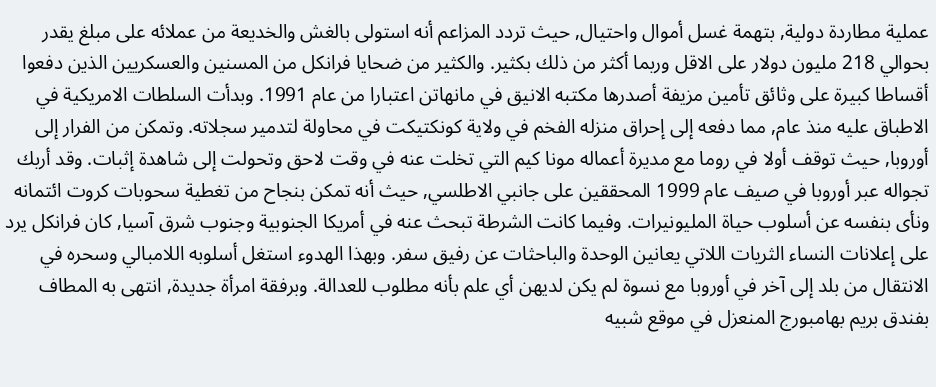عملية مطاردة دولية, بتهمة غسل أموال واحتيال, حيث تردد المزاعم أنه استولى بالغش والخديعة من عملائه على مبلغ يقدر بحوالي 218 مليون دولار على الاقل وربما أكثر من ذلك بكثير. والكثير من ضحايا فرانكل من المسنين والعسكريين الذين دفعوا أقساطا كبيرة على وثائق تأمين مزيفة أصدرها مكتبه الانيق في مانهاتن اعتبارا من عام 1991. وبدأت السلطات الامريكية في الاطباق عليه منذ عام, مما دفعه إلى إحراق منزله الفخم في ولاية كونكتيكت في محاولة لتدمير سجلاته. وتمكن من الفرار إلى أوروبا, حيث توقف أولا في روما مع مديرة أعماله مونا كيم التي تخلت عنه في وقت لاحق وتحولت إلى شاهدة إثبات. وقد أربك تجواله عبر أوروبا في صيف عام 1999 المحققين على جانبي الاطلسي, حيث أنه تمكن بنجاح من تغطية سحوبات كروت ائتمانه ونأى بنفسه عن أسلوب حياة المليونيرات. وفيما كانت الشرطة تبحث عنه في أمريكا الجنوبية وجنوب شرق آسيا, كان فرانكل يرد على إعلانات النساء الثريات اللاتي يعانين الوحدة والباحثات عن رفيق سفر. وبهذا الهدوء استغل أسلوبه اللامبالي وسحره في الانتقال من بلد إلى آخر في أوروبا مع نسوة لم يكن لديهن أي علم بأنه مطلوب للعدالة. وبرفقة امرأة جديدة, انتهى به المطاف بفندق بريم بهامبورج المنعزل في موقع شبيه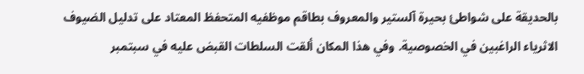بالحديقة على شواطئ بحيرة آلستير والمعروف بطاقم موظفيه المتحفظ المعتاد على تدليل الضيوف الاثرياء الراغبين في الخصوصية. وفي هذا المكان ألقت السلطات القبض عليه في سبتمبر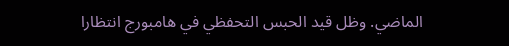الماضي. وظل قيد الحبس التحفظي في هامبورج انتظارا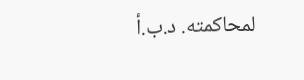لمحاكمته. د.ب.أ